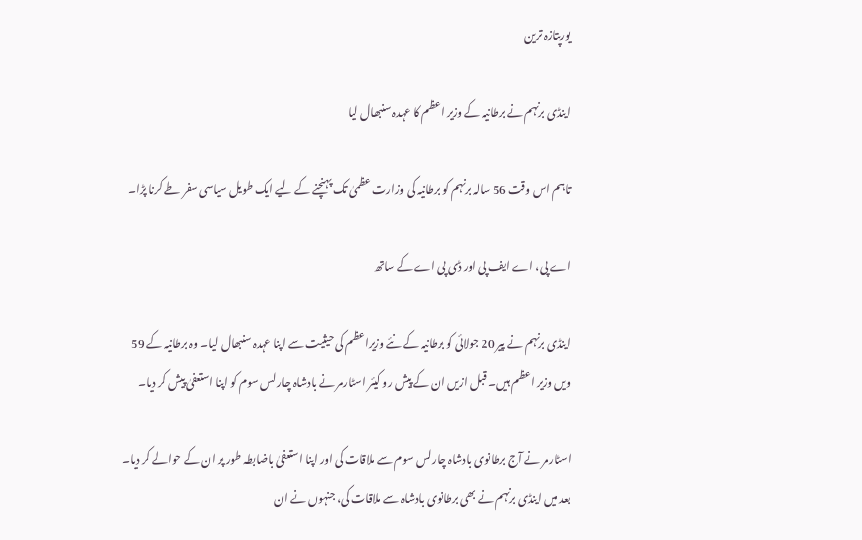یورپتازہ ترین

اینڈی برنہم نے برطانیہ کے وزیر اعظم کا عہدہ سنبھال لیا

تاہم اس وقت 56 سالہ برنہم کو برطانیہ کی وزارت عظمیٰ تک پہنچنے کے لیے ایک طویل سیاسی سفر طے کرنا پڑا۔

اے پی، اے ایف پی اور ڈی پی اے کے ساتھ

اینڈی برنہم نے پیر 20 جولائی کو برطانیہ کے نئے وزیراعظم کی حیثیت سے اپنا عہدہ سنبھال لیا۔ وہ برطانیہ کے 59 ویں وزیر اعظم ہیں۔ قبل ازیں ان کے پیش رو کیئر اسٹارمر نے بادشاہ چارلس سوم کو اپنا استعفیٰ پیش کر دیا۔

اسٹارمر نے آج برطانوی بادشاہ چارلس سوم سے ملاقات کی اور اپنا استعفیٰ باضابطہ طور پر ان کے حوالے کر دیا۔ بعد میں اینڈی برنہم نے بھی برطانوی بادشاہ سے ملاقات کی، جنہوں نے ان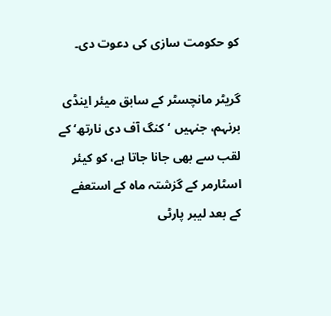کو حکومت سازی کی دعوت دی۔

گریٹر مانچسٹر کے سابق میئر اینڈی برنہم، جنہیں ‘کنگ آف دی نارتھ‘ کے لقب سے بھی جانا جاتا ہے، کو کیئر اسٹارمر کے گزشتہ ماہ کے استعفے کے بعد لیبر پارٹی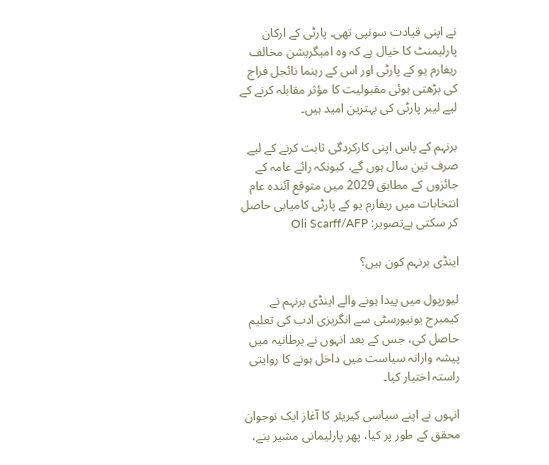نے اپنی قیادت سونپی تھی۔ پارٹی کے ارکان پارلیمنٹ کا خیال ہے کہ وہ امیگریشن مخالف ریفارم یو کے پارٹی اور اس کے رہنما نائجل فراج کی بڑھتی ہوئی مقبولیت کا مؤثر مقابلہ کرنے کے لیے لیبر پارٹی کی بہترین امید ہیں۔

برنہم کے پاس اپنی کارکردگی ثابت کرنے کے لیے صرف تین سال ہوں گے، کیونکہ رائے عامہ کے جائزوں کے مطابق 2029 میں متوقع آئندہ عام انتخابات میں ریفارم یو کے پارٹی کامیابی حاصل کر سکتی ہےتصویر: Oli Scarff/AFP

اینڈی برنہم کون ہیں؟

لیورپول میں پیدا ہونے والے اینڈی برنہم نے کیمبرج یونیورسٹی سے انگریزی ادب کی تعلیم حاصل کی، جس کے بعد انہوں نے برطانیہ میں پیشہ وارانہ سیاست میں داخل ہونے کا روایتی راستہ اختیار کیا۔

انہوں نے اپنے سیاسی کیریئر کا آغاز ایک نوجوان محقق کے طور پر کیا، پھر پارلیمانی مشیر بنے،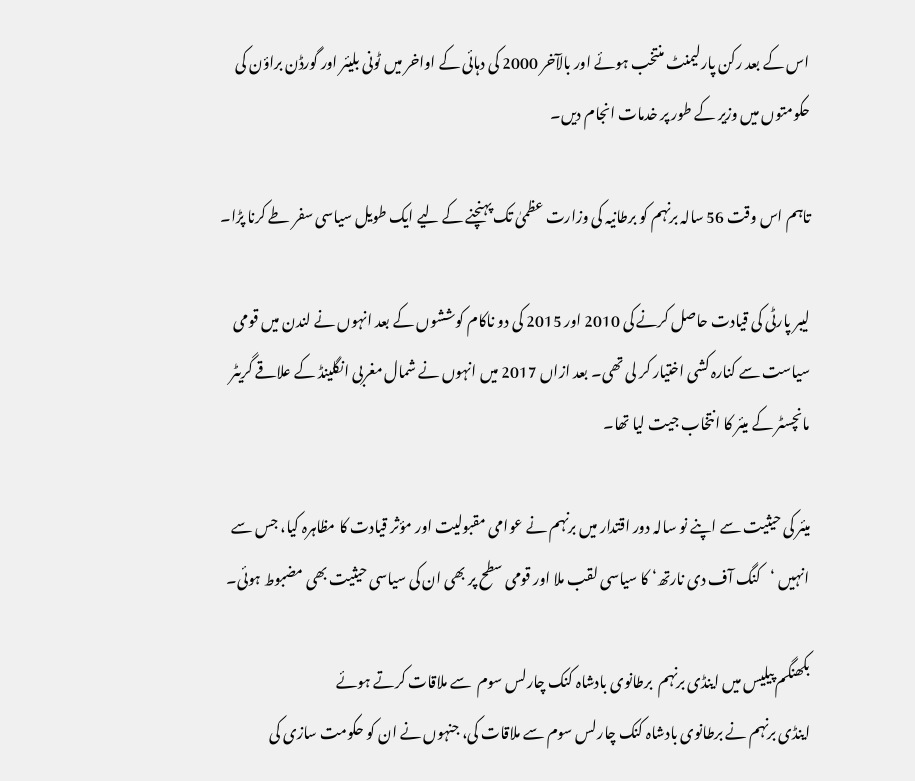اس کے بعد رکن پارلیمنٹ منتخب ہوئے اور بالآخر 2000 کی دہائی کے اواخر میں ٹونی بلیئر اور گورڈن براؤن کی حکومتوں میں وزیر کے طور پر خدمات انجام دیں۔

تاہم اس وقت 56 سالہ برنہم کو برطانیہ کی وزارت عظمیٰ تک پہنچنے کے لیے ایک طویل سیاسی سفر طے کرنا پڑا۔

لیبر پارٹی کی قیادت حاصل کرنے کی 2010 اور 2015 کی دو ناکام کوششوں کے بعد انہوں نے لندن میں قومی سیاست سے کنارہ کشی اختیار کر لی تھی۔ بعد ازاں 2017 میں انہوں نے شمال مغربی انگلینڈ کے علاقے گریٹر مانچسٹر کے میئر کا انتخاب جیت لیا تھا۔

میئر کی حیثیت سے اپنے نو سالہ دور اقتدار میں برنہم نے عوامی مقبولیت اور مؤثر قیادت کا مظاہرہ کیا، جس سے انہیں ‘کنگ آف دی نارتھ‘ کا سیاسی لقب ملا اور قومی سطح پر بھی ان کی سیاسی حیثیت بھی مضبوط ہوئی۔

بکھنگم پیلیس میں اینڈی برنہم  برطانوی بادشاہ کنک چارلس سوم  سے ملاقات کرتے ہوئے
اینڈی برنہم نے برطانوی بادشاہ کنک چارلس سوم سے ملاقات کی، جنہوں نے ان کو حکومت سازی کی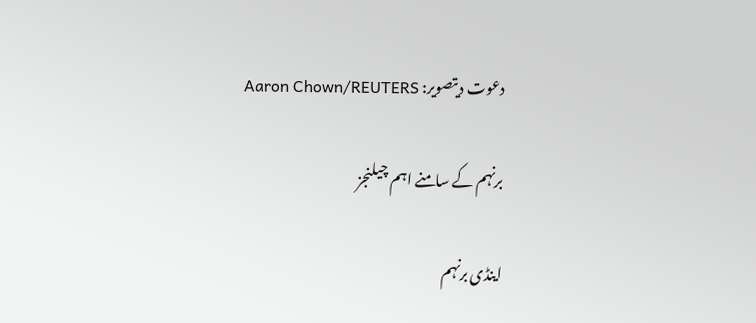دعوت دیتصویر: Aaron Chown/REUTERS

برنہم کے سامنے اہم چیلنجز

اینڈی برنہم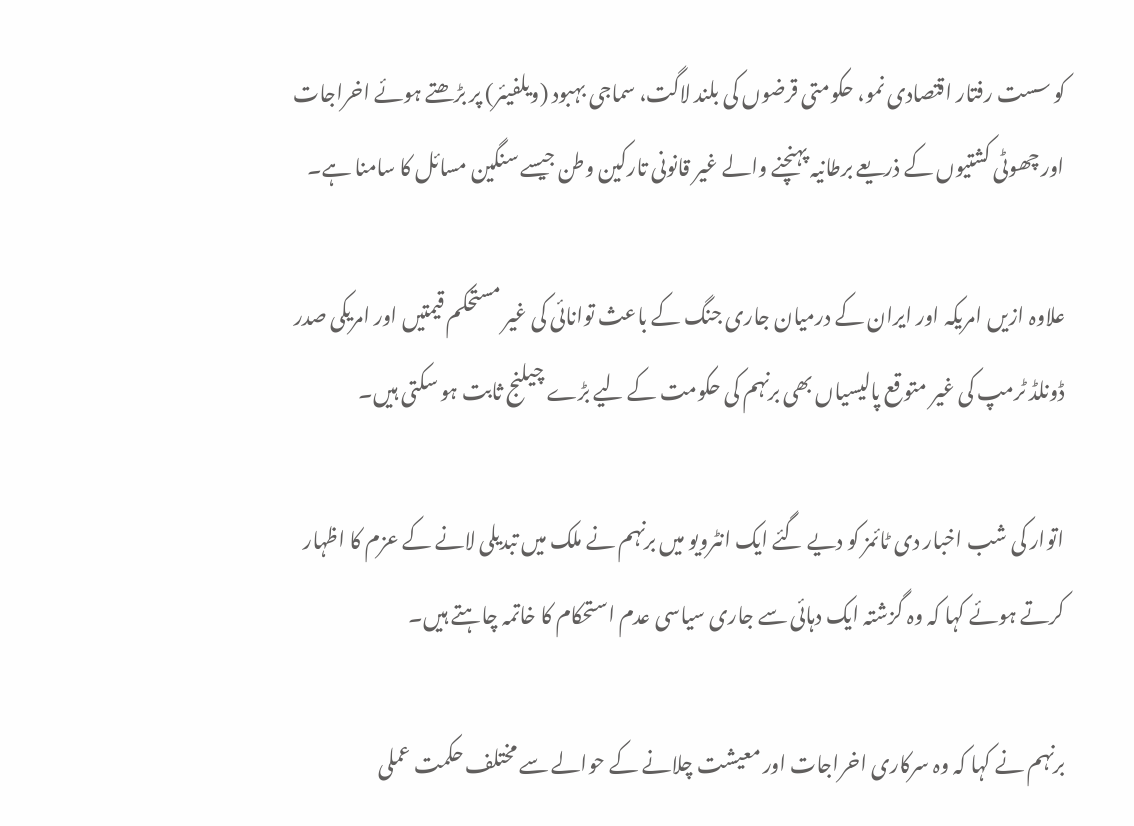کو سست رفتار اقتصادی نمو، حکومتی قرضوں کی بلند لاگت، سماجی بہبود (ویلفیئر) پر بڑھتے ہوئے اخراجات اور چھوٹی کشتیوں کے ذریعے برطانیہ پہنچنے والے غیر قانونی تارکین وطن جیسے سنگین مسائل کا سامنا ہے۔

علاوہ ازیں امریکہ اور ایران کے درمیان جاری جنگ کے باعث توانائی کی غیر مستحکم قیمتیں اور امریکی صدر ڈونلڈ ٹرمپ کی غیر متوقع پالیسیاں بھی برنہم کی حکومت کے لیے بڑے چیلنج ثابت ہو سکتی ہیں۔

اتوار کی شب اخبار دی ٹائمز کو دیے گئے ایک انٹرویو میں برنہم نے ملک میں تبدیلی لانے کے عزم کا اظہار کرتے ہوئے کہا کہ وہ گزشتہ ایک دہائی سے جاری سیاسی عدم استحکام کا خاتمہ چاہتے ہیں۔

برنہم نے کہا کہ وہ سرکاری اخراجات اور معیشت چلانے کے حوالے سے مختلف حکمت عملی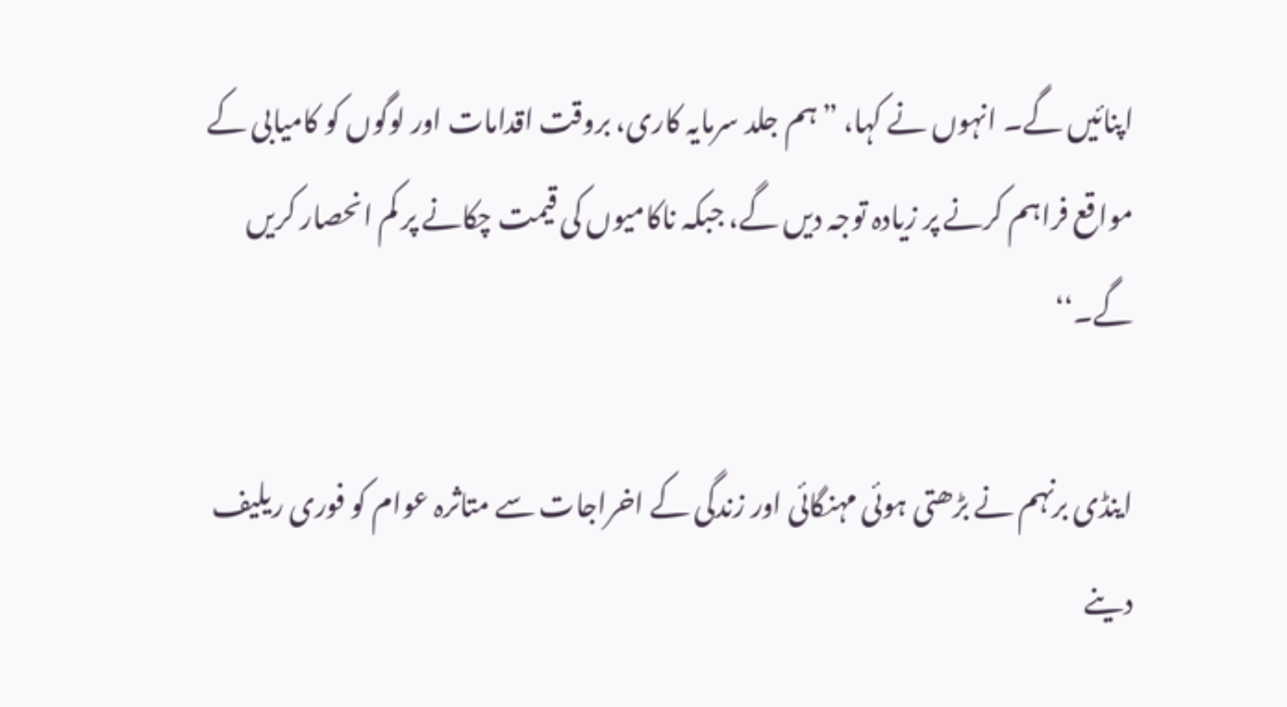اپنائیں گے۔ انہوں نے کہا، ”ہم جلد سرمایہ کاری، بروقت اقدامات اور لوگوں کو کامیابی کے مواقع فراہم کرنے پر زیادہ توجہ دیں گے، جبکہ ناکامیوں کی قیمت چکانے پر کم انحصار کریں گے۔‘‘

اینڈی برنہم نے بڑھتی ہوئی مہنگائی اور زندگی کے اخراجات سے متاثرہ عوام کو فوری ریلیف دینے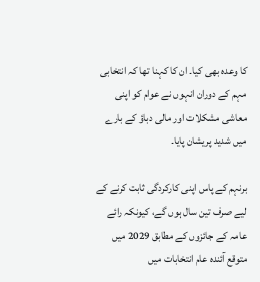کا وعدہ بھی کیا۔ ان کا کہنا تھا کہ انتخابی مہم کے دوران انہوں نے عوام کو اپنی معاشی مشکلات اور مالی دباؤ کے بارے میں شدید پریشان پایا۔

برنہم کے پاس اپنی کارکردگی ثابت کرنے کے لیے صرف تین سال ہوں گے، کیونکہ رائے عامہ کے جائزوں کے مطابق 2029 میں متوقع آئندہ عام انتخابات میں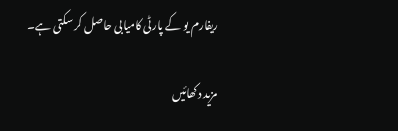ریفارم یو کے پارٹی کامیابی حاصل کر سکتی ہے۔

مزید دکھائیں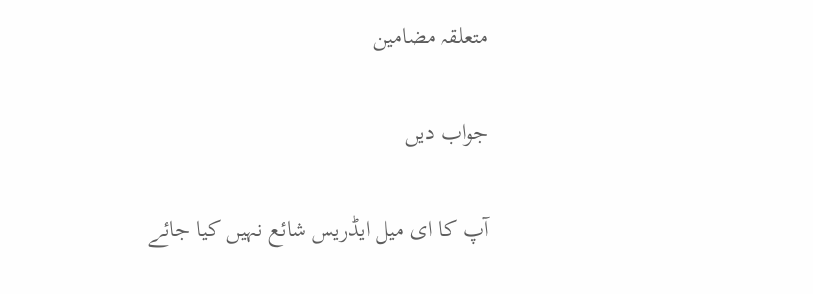متعلقہ مضامین

جواب دیں

آپ کا ای میل ایڈریس شائع نہیں کیا جائے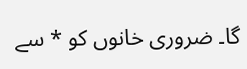گا۔ ضروری خانوں کو * سے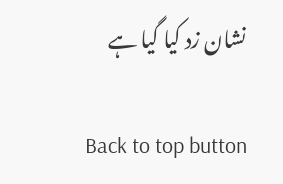نشان زد کیا گیا ہے

Back to top button